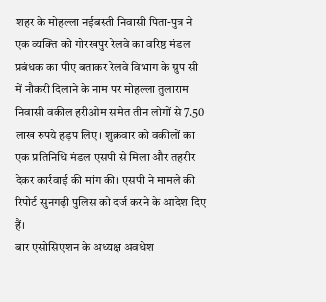शहर के मोहल्ला नईबस्ती निवासी पिता-पुत्र ने एक व्यक्ति को गोरखपुर रेलवे का वरिष्ठ मंडल प्रबंधक का पीए बताकर रेलवे विभाग के ग्रुप सी में नौकरी दिलाने के नाम पर मोहल्ला तुलाराम निवासी वकील हरीओम समेत तीन लोगों से 7.50 लाख रुपये हड़प लिए। शुक्रवार को वकीलों का एक प्रतिनिधि मंडल एसपी से मिला और तहरीर देकर कार्रवाई की मांग की। एसपी ने मामले की रिपोर्ट सुनगढ़ी पुलिस को दर्ज करने के आदेश दिए हैं।
बार एसोसिएशन के अध्यक्ष अवधेश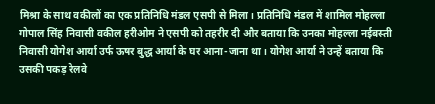मिश्रा के साथ वकीलों का एक प्रतिनिधि मंडल एसपी से मिला। प्रतिनिधि मंडल में शामिल मोहल्ला गोपाल सिंह निवासी वकील हरीओम ने एसपी को तहरीर दी और बताया कि उनका मोहल्ला नईबस्ती निवासी योगेश आर्या उर्फ ऊषर बुद्ध आर्या के घर आना-जाना था। योगेश आर्या ने उन्हें बताया कि उसकी पकड़ रेलवे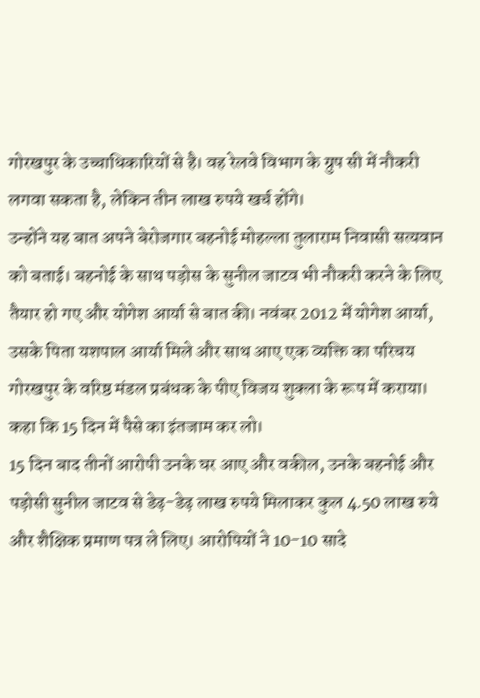गोरखपुर के उच्चाधिकारियों से है। वह रेलवे विभाग के ग्रुप सी में नौकरी लगवा सकता है, लेकिन तीन लाख रुपये खर्च होंगे।
उन्होंने यह बात अपने बेरोजगार बहनोई मोहल्ला तुलाराम निवासी सत्यवान को बताई। बहनोई के साथ पड़ोस के सुनील जाटव भी नौकरी करने के लिए तैयार हो गए और योगेश आर्या से बात की। नवंबर 2012 में योगेश आर्या, उसके पिता यशपाल आर्या मिले और साथ आए एक व्यक्ति का परिचय गोरखपुर के वरिष्ठ मंडल प्रबंधक के पीए विजय शुक्ला के रूप में कराया। कहा कि 15 दिन में पैसे का इंतजाम कर लो।
15 दिन बाद तीनों आरोपी उनके घर आए और वकील, उनके बहनोई और पड़ोसी सुनील जाटव से डेढ़-डेढ़ लाख रुपये मिलाकर कुल 4.50 लाख रुये और शैक्षिक प्रमाण पत्र ले लिए। आरोपियों ने 10-10 सादे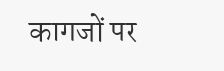कागजों पर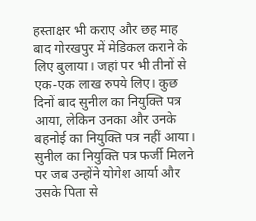हस्ताक्षर भी कराए और छह माह बाद गोरखपुर में मेडिकल कराने के लिए बुलाया। जहां पर भी तीनों से एक-एक लाख रुपये लिए। कुछ दिनों बाद सुनील का नियुक्ति पत्र आया, लेकिन उनका और उनके बहनोई का नियुक्ति पत्र नहीं आया।
सुनील का नियुक्ति पत्र फर्जी मिलने पर जब उन्होंने योगेश आर्या और उसके पिता से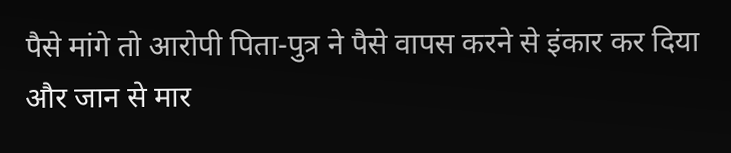पैसे मांगे तो आरोपी पिता-पुत्र ने पैसे वापस करने से इंकार कर दिया और जान से मार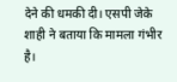देने की धमकी दी। एसपी जेके शाही ने बताया कि मामला गंभीर है।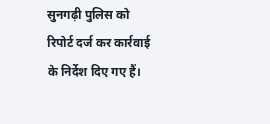सुनगढ़ी पुलिस को रिपोर्ट दर्ज कर कार्रवाई के निर्देश दिए गए हैं।